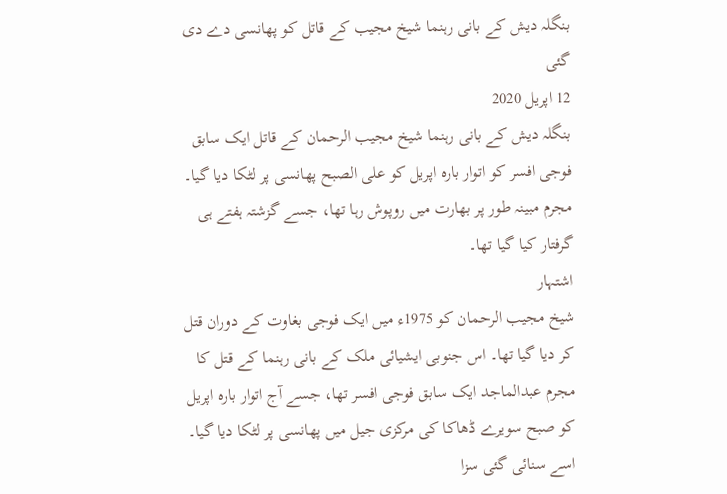بنگلہ دیش کے بانی رہنما شیخ مجیب کے قاتل کو پھانسی دے دی گئی
12 اپریل 2020
بنگلہ دیش کے بانی رہنما شیخ مجیب الرحمان کے قاتل ایک سابق فوجی افسر کو اتوار بارہ اپریل کو علی الصبح پھانسی پر لٹکا دیا گیا۔ مجرم مبینہ طور پر بھارت میں روپوش رہا تھا، جسے گزشتہ ہفتے ہی گرفتار کیا گیا تھا۔
اشتہار
شیخ مجیب الرحمان کو 1975ء میں ایک فوجی بغاوت کے دوران قتل کر دیا گیا تھا۔ اس جنوبی ایشیائی ملک کے بانی رہنما کے قتل کا مجرم عبدالماجد ایک سابق فوجی افسر تھا، جسے آج اتوار بارہ اپریل کو صبح سویرے ڈھاکا کی مرکزی جیل میں پھانسی پر لٹکا دیا گیا۔
اسے سنائی گئی سزا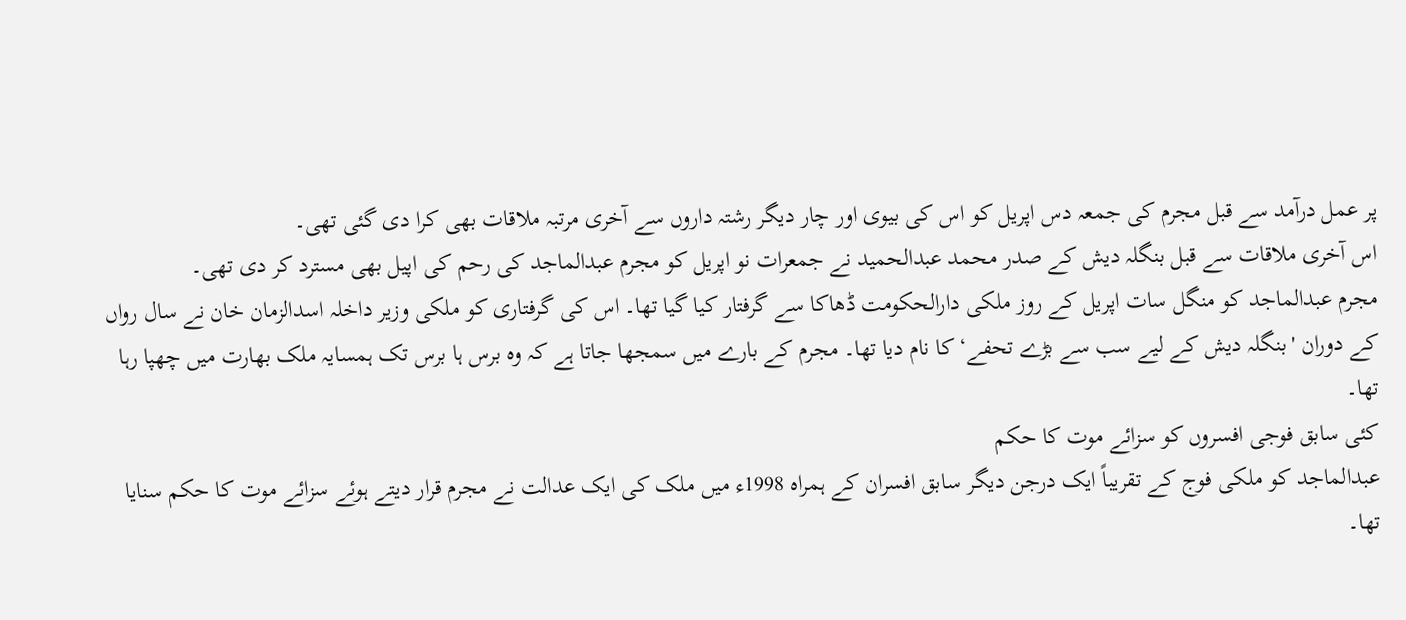پر عمل درآمد سے قبل مجرم کی جمعہ دس اپریل کو اس کی بیوی اور چار دیگر رشتہ داروں سے آخری مرتبہ ملاقات بھی کرا دی گئی تھی۔
اس آخری ملاقات سے قبل بنگلہ دیش کے صدر محمد عبدالحمید نے جمعرات نو اپریل کو مجرم عبدالماجد کی رحم کی اپیل بھی مسترد کر دی تھی۔
مجرم عبدالماجد کو منگل سات اپریل کے روز ملکی دارالحکومت ڈھاکا سے گرفتار کیا گیا تھا۔ اس کی گرفتاری کو ملکی وزیر داخلہ اسدالزمان خان نے سال رواں کے دوران 'بنگلہ دیش کے لیے سب سے بڑے تحفے‘ کا نام دیا تھا۔ مجرم کے بارے میں سمجھا جاتا ہے کہ وہ برس ہا برس تک ہمسایہ ملک بھارت میں چھپا رہا تھا۔
کئی سابق فوجی افسروں کو سزائے موت کا حکم
عبدالماجد کو ملکی فوج کے تقریباً ایک درجن دیگر سابق افسران کے ہمراہ 1998ء میں ملک کی ایک عدالت نے مجرم قرار دیتے ہوئے سزائے موت کا حکم سنایا تھا۔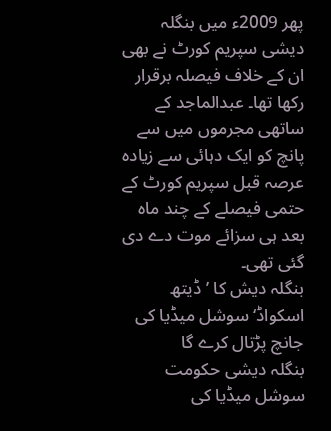پھر 2009ء میں بنگلہ دیشی سپریم کورٹ نے بھی ان کے خلاف فیصلہ برقرار رکھا تھا۔ عبدالماجد کے ساتھی مجرموں میں سے پانچ کو ایک دہائی سے زیادہ عرصہ قبل سپریم کورٹ کے حتمی فیصلے کے چند ماہ بعد ہی سزائے موت دے دی گئی تھی۔
بنگلہ دیش کا ’ڈیتھ اسکواڈ‘ سوشل میڈیا کی جانچ پڑتال کرے گا
بنگلہ دیشی حکومت سوشل میڈیا کی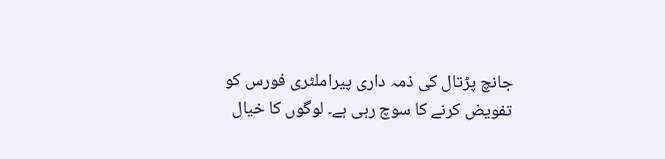جانچ پڑتال کی ذمہ داری پیراملٹری فورس کو تفویض کرنے کا سوچ رہی ہے۔ لوگوں کا خیال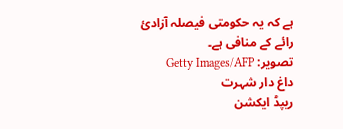ہے کہ یہ حکومتی فیصلہ آزادئ رائے کے منافی ہے۔
تصویر: Getty Images/AFP
داغ دار شہرت
ریپڈ ایکشن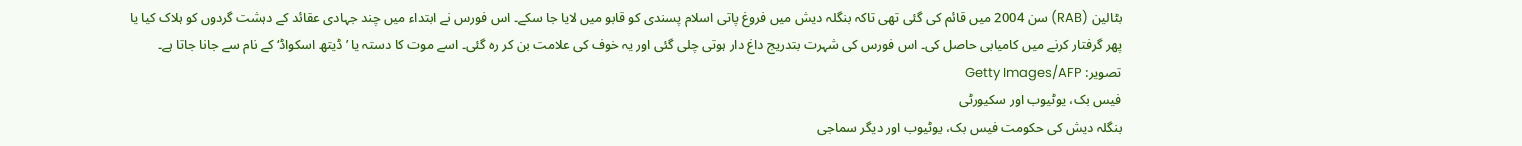بٹالین (RAB) سن 2004 میں قائم کی گئی تھی تاکہ بنگلہ دیش میں فروغ پاتی اسلام پسندی کو قابو میں لایا جا سکے۔ اس فورس نے ابتداء میں چند جہادی عقائد کے دہشت گردوں کو ہلاک کیا یا پھر گرفتار کرنے میں کامیابی حاصل کی۔ اس فورس کی شہرت بتدریج داغ دار ہوتی چلی گئی اور یہ خوف کی علامت بن کر رہ گئی۔ اسے موت کا دستہ یا ’ڈیتھ اسکواڈ‘ کے نام سے جانا جاتا ہے۔
تصویر: Getty Images/AFP
فیس بک، یوٹیوب اور سکیورٹی
بنگلہ دیش کی حکومت فیس بک، یوٹیوب اور دیگر سماجی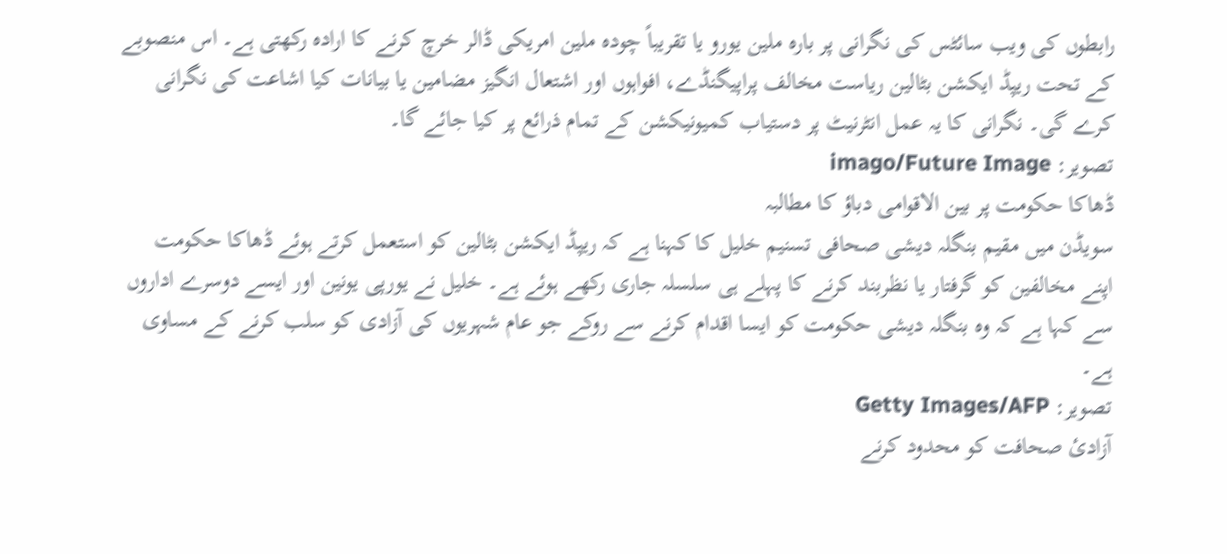رابطوں کی ویب سائٹس کی نگرانی پر بارہ ملین یورو یا تقریباً چودہ ملین امریکی ڈالر خرچ کرنے کا ارادہ رکھتی ہے۔ اس منصوبے کے تحت ریپڈ ایکشن بٹالین ریاست مخالف پراپیگنڈے، افواہوں اور اشتعال انگیز مضامین یا بیانات کیا اشاعت کی نگرانی کرے گی۔ نگرانی کا یہ عمل انٹرنیٹ پر دستیاب کمیونیکشن کے تمام ذرائع پر کیا جائے گا۔
تصویر: imago/Future Image
ڈھاکا حکومت پر بین الاقوامی دباؤ کا مطالبہ
سویڈن میں مقیم بنگلہ دیشی صحافی تسنیم خلیل کا کہنا ہے کہ ریپڈ ایکشن بٹالین کو استعمل کرتے ہوئے ڈھاکا حکومت اپنے مخالفین کو گرفتار یا نظربند کرنے کا پہلے ہی سلسلہ جاری رکھے ہوئے ہے۔ خلیل نے یورپی یونین اور ایسے دوسرے اداروں سے کہا ہے کہ وہ بنگلہ دیشی حکومت کو ایسا اقدام کرنے سے روکے جو عام شہریوں کی آزادی کو سلب کرنے کے مساوی ہے۔
تصویر: Getty Images/AFP
آزادئ صحافت کو محدود کرنے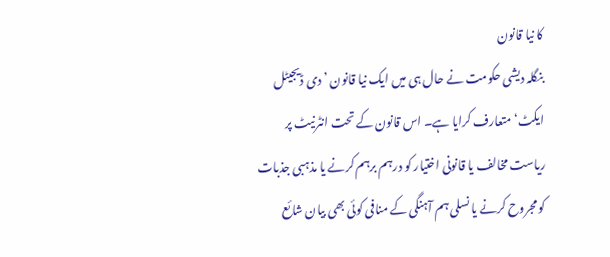کا نیا قانون
بنگلہ دیشی حکومت نے حال ہی میں ایک نیا قانون ’ دی ڈیجیٹل ایکٹ‘ متعارف کرایا ہے۔ اس قانون کے تحت انٹرنیٹ پر ریاست مخالف یا قانونی اختیار کو درہم برہم کرنے یا مذہبی جذبات کو مجروح کرنے یا نسلی ہم آہنگی کے منافی کوئی بھی بیان شائع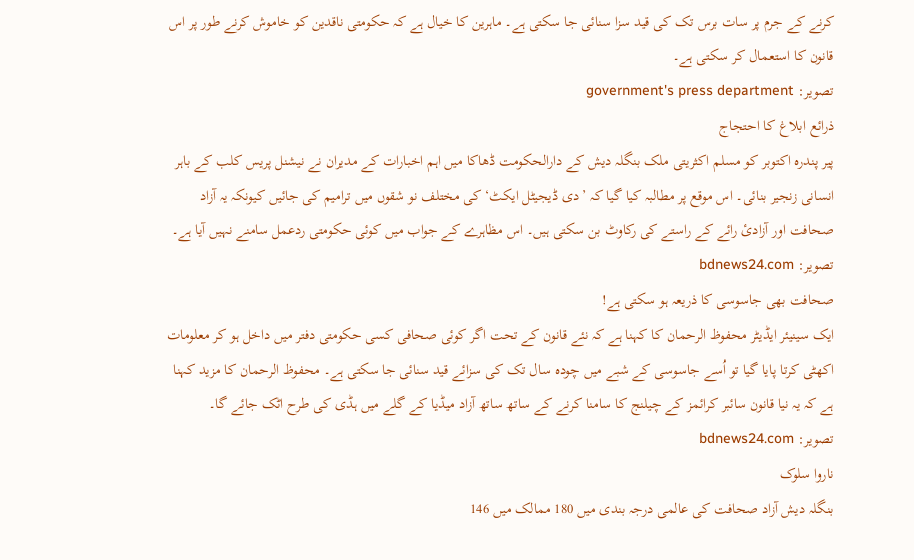کرنے کے جرم پر سات برس تک کی قید سزا سنائی جا سکتی ہے۔ ماہرین کا خیال ہے کہ حکومتی ناقدین کو خاموش کرنے طور پر اس قانون کا استعمال کر سکتی ہے۔
تصویر: government's press department
ذرائع ابلاغ کا احتجاج
پیر پندرہ اکتوبر کو مسلم اکثریتی ملک بنگلہ دیش کے دارالحکومت ڈھاکا میں اہم اخبارات کے مدیران نے نیشنل پریس کلب کے باہر انسانی زنجیر بنائی۔ اس موقع پر مطالبہ کیا گیا کہ ’دی ڈیجیٹل ایکٹ‘ کی مختلف نو شقوں میں ترامیم کی جائیں کیونکہ یہ آزاد صحافت اور آزادئ رائے کے راستے کی رکاوٹ بن سکتی ہیں۔ اس مظاہرے کے جواب میں کوئی حکومتی ردعمل سامنے نہیں آیا ہے۔
تصویر: bdnews24.com
صحافت بھی جاسوسی کا ذریعہ ہو سکتی ہے!
ایک سینیئر ایڈیٹر محفوظ الرحمان کا کہنا ہے کہ نئے قانون کے تحت اگر کوئی صحافی کسی حکومتی دفتر میں داخل ہو کر معلومات اکھٹی کرتا پایا گیا تو اُسے جاسوسی کے شبے میں چودہ سال تک کی سزائے قید سنائی جا سکتی ہے۔ محفوظ الرحمان کا مزید کہنا ہے کہ یہ نیا قانون سائبر کرائمز کے چیلنج کا سامنا کرنے کے ساتھ ساتھ آزاد میڈیا کے گلے میں ہڈی کی طرح اٹک جائے گا۔
تصویر: bdnews24.com
ناروا سلوک
بنگلہ دیش آزاد صحافت کی عالمی درجہ بندی میں 180 ممالک میں 146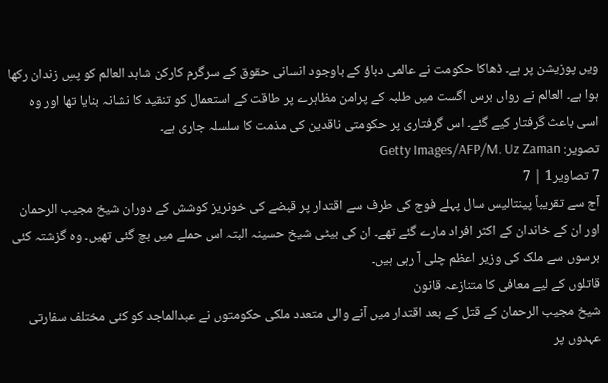ویں پوزیشن پر ہے۔ ڈھاکا حکومت نے عالمی دباؤ کے باوجود انسانی حقوق کے سرگرم کارکن شاہد العالم کو پسِ زندان رکھا ہوا ہے۔ العالم نے رواں برس اگست میں طلبہ کے پرامن مظاہرے پر طاقت کے استعمال کو تنقید کا نشانہ بنایا تھا اور وہ اسی باعث گرفتار کیے گئے۔ اس گرفتاری پر حکومتی ناقدین کی مذمت کا سلسلہ جاری ہے۔
تصویر: Getty Images/AFP/M. Uz Zaman
7 تصاویر1 | 7
آج سے تقریباً پینتالیس سال پہلے فوج کی طرف سے اقتدار پر قبضے کی خونریز کوشش کے دوران شیخ مجیب الرحمان اور ان کے خاندان کے اکثر افراد مارے گئے تھے۔ ان کی بیٹی شیخ حسینہ البتہ اس حملے میں بچ گئی تھیں۔ وہ گزشتہ کئی برسوں سے ملک کی وزیر اعظم چلی آ رہی ہیں۔
قاتلوں کے لیے معافی کا متنازعہ قانون
شیخ مجیب الرحمان کے قتل کے بعد اقتدار میں آنے والی متعدد ملکی حکومتوں نے عبدالماجد کو کئی مختلف سفارتی عہدوں پر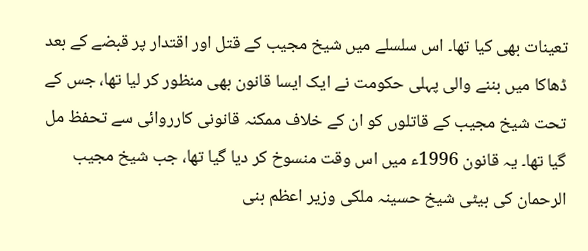تعینات بھی کیا تھا۔ اس سلسلے میں شیخ مجیب کے قتل اور اقتدار پر قبضے کے بعد ڈھاکا میں بننے والی پہلی حکومت نے ایک ایسا قانون بھی منظور کر لیا تھا، جس کے تحت شیخ مجیب کے قاتلوں کو ان کے خلاف ممکنہ قانونی کارروائی سے تحفظ مل گیا تھا۔ یہ قانون 1996ء میں اس وقت منسوخ کر دیا گیا تھا، جب شیخ مجیب الرحمان کی بیٹی شیخ حسینہ ملکی وزیر اعظم بنی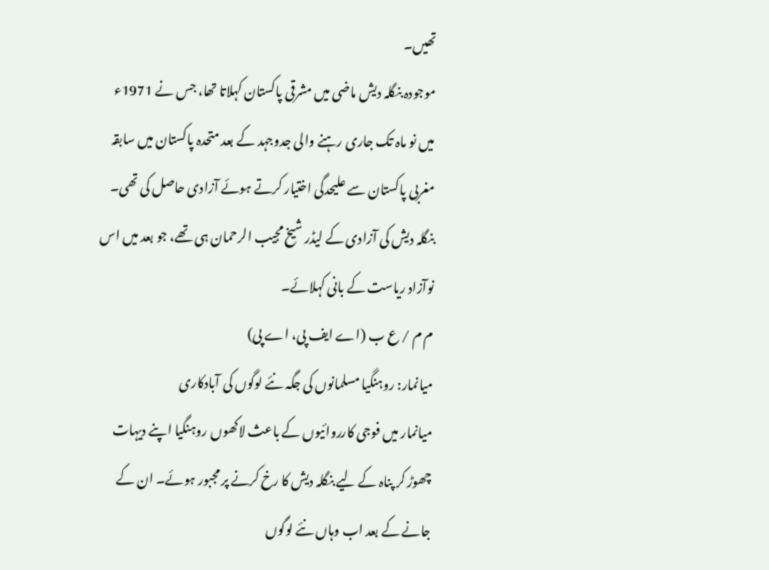تھیں۔
موجودہ بنگلہ دیش ماضی میں مشرقی پاکستان کہلاتا تھا، جس نے 1971ء میں نو ماہ تک جاری رہنے والی جدوجہد کے بعد متحدہ پاکستان میں سابقہ مغربی پاکستان سے علیحدگی اختیار کرتے ہوئے آزادی حاصل کی تھی۔ بنگلہ دیش کی آزادی کے لیڈر شیخ مجیب الرحمان ہی تھے، جو بعد میں اس نوآزاد ریاست کے بانی کہلائے۔
م م / ع ب (اے ایف پی، اے پی)
میانمار: روہنگیا مسلمانوں کی جگہ نئے لوگوں کی آبادکاری
میانمار میں فوجی کارروائیوں کے باعث لاکھوں روہنگیا اپنے دیہات چھوڑ کر پناہ کے لیے بنگلہ دیش کا رخ کرنے پر مجبور ہوئے۔ ان کے جانے کے بعد اب وہاں نئے لوگوں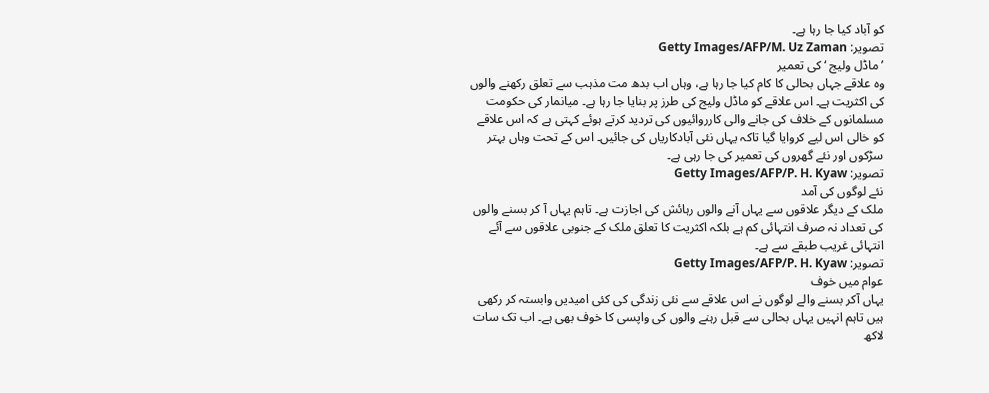کو آباد کیا جا رہا ہے۔
تصویر: Getty Images/AFP/M. Uz Zaman
’ماڈل ولیج ‘کی تعمیر
وہ علاقے جہاں بحالی کا کام کیا جا رہا ہے، وہاں اب بدھ مت مذہب سے تعلق رکھنے والوں کی اکثریت ہے۔ اس علاقے کو ماڈل ولیج کی طرز پر بنایا جا رہا ہے۔ میانمار کی حکومت مسلمانوں کے خلاف کی جانے والی کارروائیوں کی تردید کرتے ہوئے کہتی ہے کہ اس علاقے کو خالی اس لیے کروایا گیا تاکہ یہاں نئی آبادکاریاں کی جائیں۔ اس کے تحت وہاں بہتر سڑکوں اور نئے گھروں کی تعمیر کی جا رہی ہے۔
تصویر: Getty Images/AFP/P. H. Kyaw
نئے لوگوں کی آمد
ملک کے دیگر علاقوں سے یہاں آنے والوں رہائش کی اجازت ہے۔ تاہم یہاں آ کر بسنے والوں کی تعداد نہ صرف انتہائی کم ہے بلکہ اکثریت کا تعلق ملک کے جنوبی علاقوں سے آئے انتہائی غریب طبقے سے ہے۔
تصویر: Getty Images/AFP/P. H. Kyaw
عوام میں خوف
یہاں آکر بسنے والے لوگوں نے اس علاقے سے نئی زندگی کی کئی امیدیں وابستہ کر رکھی ہیں تاہم انہیں یہاں بحالی سے قبل رہنے والوں کی واپسی کا خوف بھی ہے۔ اب تک سات لاکھ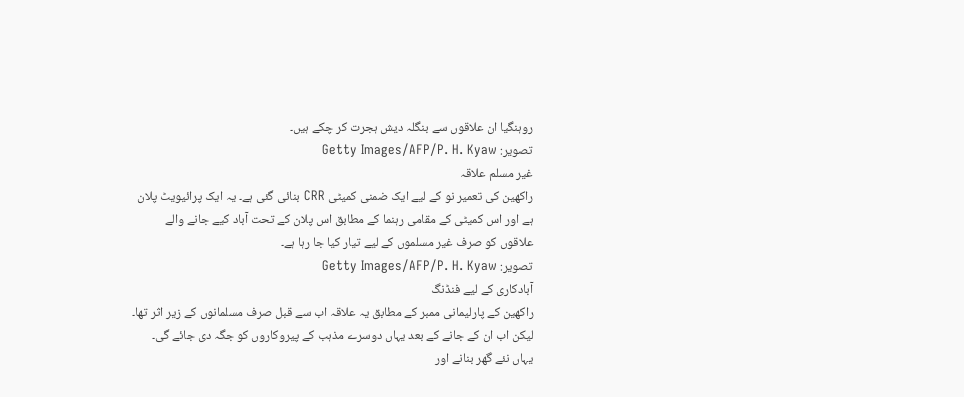روہنگیا ان علاقوں سے بنگلہ دیش ہجرت کر چکے ہیں۔
تصویر: Getty Images/AFP/P. H. Kyaw
غیر مسلم علاقہ
راکھین کی تعمیر نو کے لیے ایک ضمنی کمیٹی CRR بنائی گئی ہے۔ یہ ایک پرائیویٹ پلان ہے اور اس کمیٹی کے مقامی رہنما کے مطابق اس پلان کے تحت آباد کیے جانے والے علاقوں کو صرف غیر مسلموں کے لیے تیار کیا جا رہا ہے۔
تصویر: Getty Images/AFP/P. H. Kyaw
آبادکاری کے لیے فنڈنگ
راکھین کے پارلیمانی ممبر کے مطابق یہ علاقہ اب سے قبل صرف مسلمانوں کے زیر اثر تھا۔ لیکن اب ان کے جانے کے بعد یہاں دوسرے مذہب کے پیروکاروں کو جگہ دی جائے گی۔ یہاں نئے گھر بنانے اور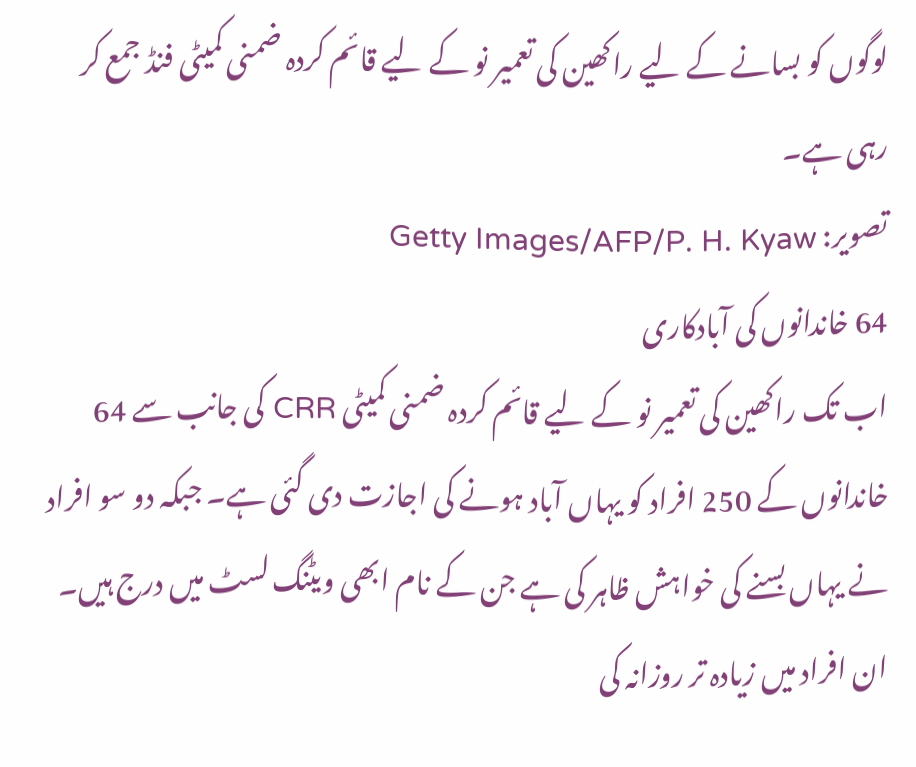لوگوں کو بسانے کے لیے راکھین کی تعمیر نو کے لیے قائم کردہ ضمنی کمیٹی فنڈ جمع کر رہی ہے۔
تصویر: Getty Images/AFP/P. H. Kyaw
64 خاندانوں کی آبادکاری
اب تک راکھین کی تعمیر نو کے لیے قائم کردہ ضمنی کمیٹی CRR کی جانب سے 64 خاندانوں کے 250 افراد کو یہاں آباد ہونے کی اجازت دی گئی ہے۔ جبکہ دو سو افراد نے یہاں بسنے کی خواہش ظاہر کی ہے جن کے نام ابھی ویٹنگ لسٹ میں درج ہیں۔ ان افراد میں زیادہ تر روزانہ کی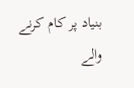بنیاد پر کام کرنے والے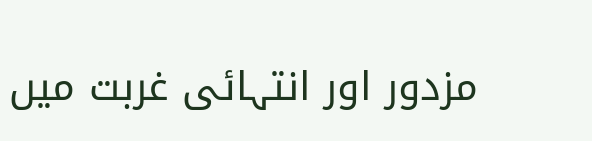مزدور اور انتہائی غربت میں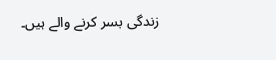زندگی بسر کرنے والے ہیں۔